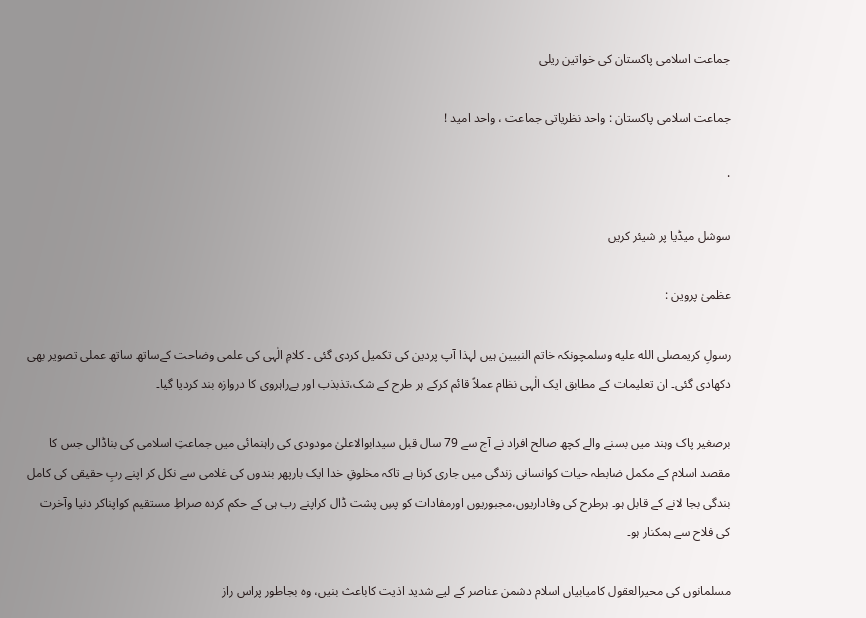جماعت اسلامی پاکستان کی خواتین ریلی

جماعت اسلامی پاکستان : واحد نظریاتی جماعت ، واحد امید !

·

سوشل میڈیا پر شیئر کریں

عظمیٰ پروین :

رسولِ کریمصلى الله عليه وسلمچونکہ خاتم النبیین ہیں لہذا آپ پردین کی تکميل کردی گئی ۔ کلامِ الٰہی کی علمی وضاحت کےساتھ ساتھ عملی تصویر بھی دکھادی گئی۔ ان تعلیمات کے مطابق ایک الٰہی نظام عملاً قائم کرکے ہر طرح کے شک،تذبذب اور بےراہروی کا دروازہ بند کردیا گیا۔

برصغیر پاک وہند میں بسنے والے کچھ صالح افراد نے آج سے 79 سال قبل سیدابوالاعلیٰ مودودی کی راہنمائی میں جماعتِ اسلامی کی بناڈالی جس کا مقصد اسلام کے مکمل ضابطہ حیات کوانسانی زندگی میں جاری کرنا ہے تاکہ مخلوقِ خدا ایک بارپھر بندوں کی غلامی سے نکل کر اپنے ربِ حقیقی کی کامل بندگی بجا لانے کے قابل ہو۔ ہرطرح کی وفاداریوں،مجبوریوں اورمفادات کو پسِ پشت ڈال کراپنے رب ہی کے حکم کردہ صراطِ مستقیم کواپناکر دنیا وآخرت کی فلاح سے ہمکنار ہو۔

مسلمانوں کی محیرالعقول کامیابیاں اسلام دشمن عناصر کے لیے شدید اذیت کاباعث بنیں، وہ بجاطور پراس راز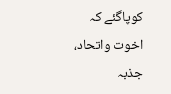کوپاگئے کہ اخوت واتحاد، جذبہ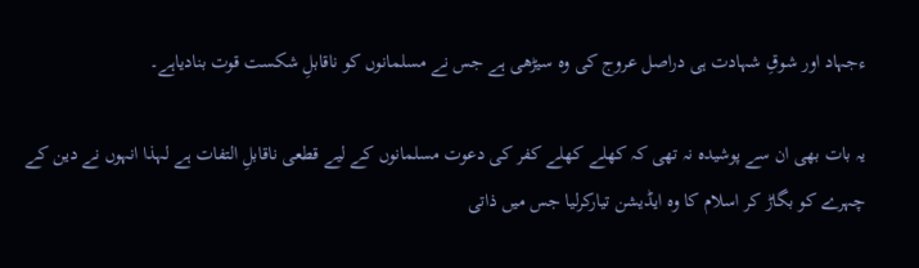ءجہاد اور شوقِ شہادت ہی دراصل عروج کی وہ سیڑھی ہے جس نے مسلمانوں کو ناقابلِ شکست قوت بنادیاہے۔

یہ بات بھی ان سے پوشیدہ نہ تھی کہ کھلے کھلے کفر کی دعوت مسلمانوں کے لیے قطعی ناقابلِ التفات ہے لہذا انہوں نے دین کے چہرے کو بگاڑ کر اسلام کا وہ ایڈیشن تیارکرلیا جس میں ذاتی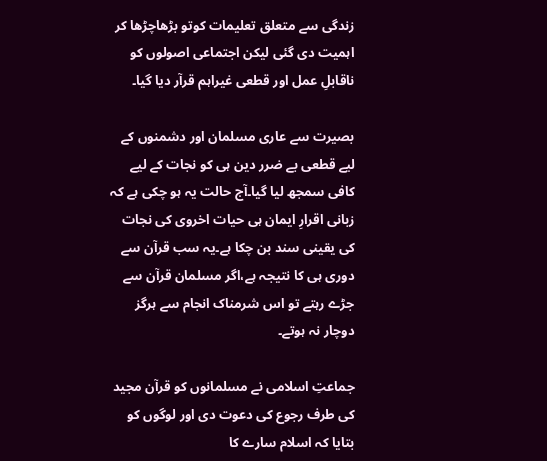زندگی سے متعلق تعلیمات کوتو بڑھاچڑھا کر اہمیت دی گئی لیکن اجتماعی اصولوں کو ناقابلِ عمل اور قطعی غیراہم قرآر دیا گیا۔

بصیرت سے عاری مسلمان اور دشمنوں کے لیے قطعی بے ضرر دین ہی کو نجات کے لیے کافی سمجھ لیا گیا۔آج حالت یہ ہو چکی ہے کہ زبانی اقرارِ ایمان ہی حیات اخروی کی نجات کی یقینی سند بن چکا ہے۔یہ سب قرآن سے دوری ہی کا نتیجہ ہے،اگر مسلمان قرآن سے جڑے رہتے تو اس شرمناک انجام سے ہرگز دوچار نہ ہوتے۔

جماعتِ اسلامی نے مسلمانوں کو قرآن مجید کی طرف رجوع کی دعوت دی اور لوگوں کو بتایا کہ اسلام سارے کا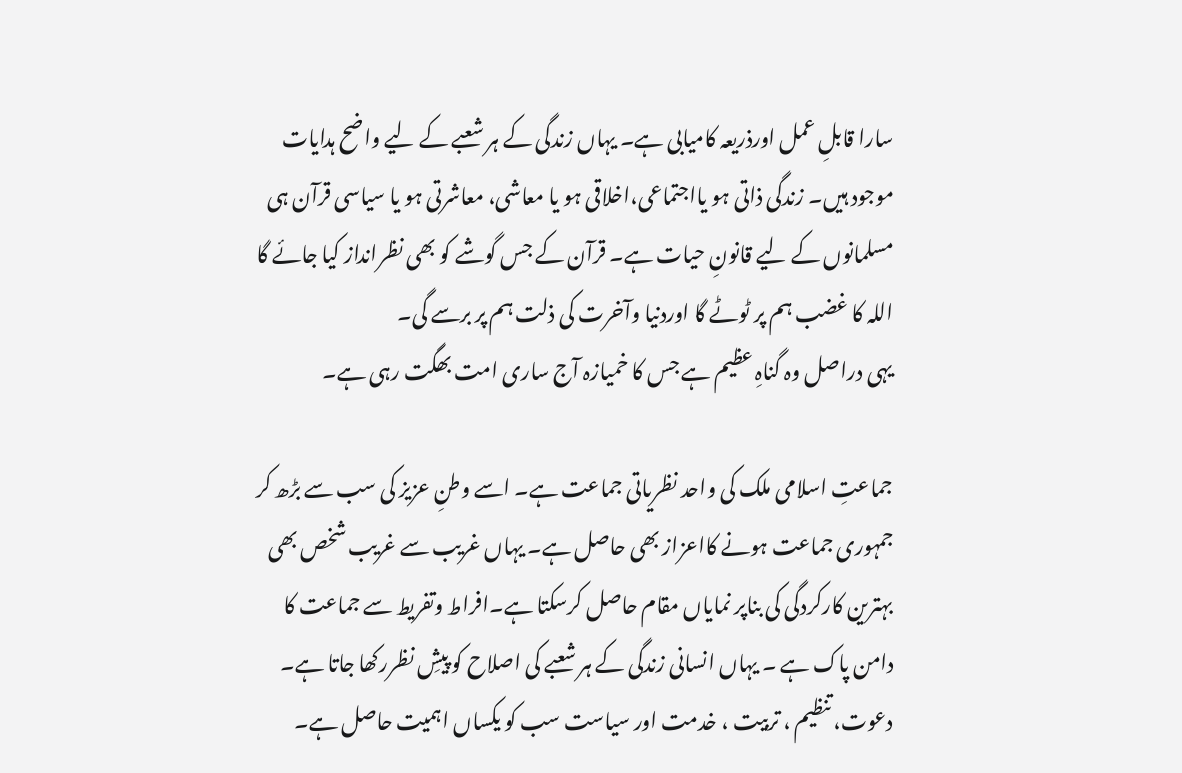سارا قابلِ عمل اورذریعہ کامیابی ہے۔ یہاں زندگی کے ہر شعبے کے لیے واضح ہدایات موجود ہیں۔ زندگی ذاتی ہو یااجتماعی،اخلاقی ہو یا معاشی، معاشرتی ہو یا سیاسی قرآن ہی مسلمانوں کے لیے قانونِ حیات ہے۔ قرآن کے جس گوشے کو بھی نظرانداز کیا جائے گا اللہ کا غضب ہم پر ٹوٹے گا اوردنیا وآخرت کی ذلت ہم پر برسے گی۔
یہی دراصل وہ گناہِ عظیم ہے جس کا خمیازہ آج ساری امت بھگت رہی ہے۔

جماعتِ اسلامی ملک کی واحد نظریاتی جماعت ہے۔ اسے وطنِ عزیز کی سب سے بڑھ کر جمہوری جماعت ہونے کااعزاز بھی حاصل ہے۔ یہاں غریب سے غریب شخص بھی بہترین کارکردگی کی بناپر نمایاں مقام حاصل کرسکتا ہے۔افراط وتفریط سے جماعت کا دامن پاک ہے ۔ یہاں انسانی زندگی کے ہر شعبے کی اصلاح کو پیشِ نظررکھا جاتا ہے۔ دعوت، تنظیم ، تربیت ، خدمت اور سیاست سب کو یکساں اہمیت حاصل ہے۔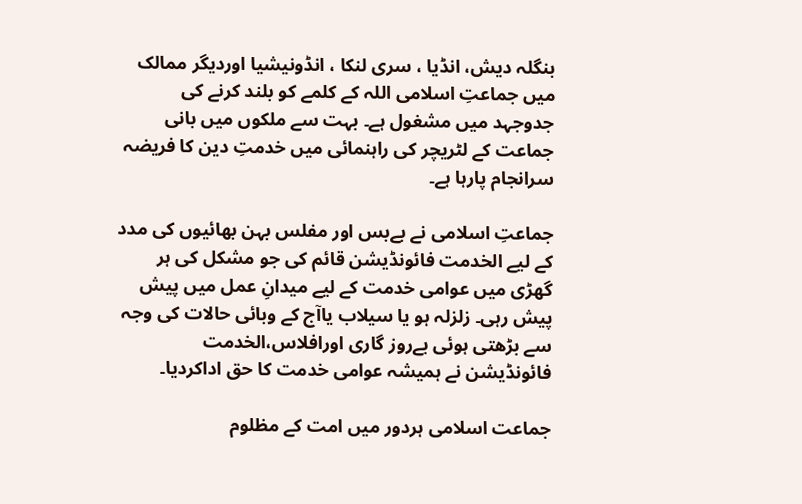بنگلہ دیش، انڈیا ، سری لنکا ، انڈونیشیا اوردیگر ممالک میں جماعتِ اسلامی اللہ کے کلمے کو بلند کرنے کی جدوجہد میں مشغول ہے۔ بہت سے ملکوں میں بانی جماعت کے لٹریچر کی راہنمائی میں خدمتِ دین کا فریضہ سرانجام پارہا ہے۔

جماعتِ اسلامی نے بےبس اور مفلس بہن بھائیوں کی مدد کے لیے الخدمت فائونڈیشن قائم کی جو مشکل کی ہر گھڑی میں عوامی خدمت کے لیے میدانِ عمل میں پیش پیش رہی۔ زلزلہ ہو یا سیلاب یاآج کے وبائی حالات کی وجہ سے بڑھتی ہوئی بےروز گاری اورافلاس،الخدمت فائونڈیشن نے ہمیشہ عوامی خدمت کا حق اداکردیا۔

جماعت اسلامی ہردور میں امت کے مظلوم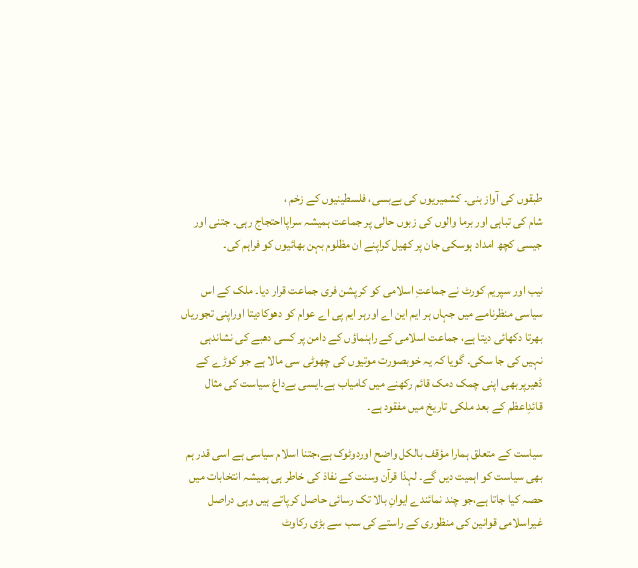طبقوں کی آواز بنی۔ کشمیریوں کی بےبسی، فلسطینیوں کے زخم ،
شام کی تباہی اور برما والوں کی زبوں حالی پر جماعت ہمیشہ سراپااحتجاج رہی۔ جتنی اور جیسی کچھ امداد ہوسکی جان پر کھیل کراپنے ان مظلوم بہن بھائیوں کو فراہم کی۔

نیب اور سپریم کورٹ نے جماعتِ اسلامی کو کرپشن فری جماعت قرار دیا۔ ملک کے اس سیاسی منظرنامے میں جہاں ہر ایم این اے اورہر ایم پی اے عوام کو دھوکادیتا اوراپنی تجوریاں بھرتا دکھائی دیتا ہے، جماعت اسلامی کے راہنماؤں کے دامن پر کسی دھبے کی نشاندہی نہیں کی جا سکی۔ گویا کہ یہ خوبصورت موتیوں کی چھوٹی سی مالا ہے جو کوڑے کے ڈھیرپربھی اپنی چمک دمک قائم رکھنے میں کامیاب ہے۔ایسی بےداغ سیاست کی مثال قائدِاعظم کے بعد ملکی تاریخ میں مفقود ہے۔

سیاست کے متعلق ہمارا مؤقف بالکل واضح اوردوٹوک ہے،جتنا اسلام سیاسی ہے اسی قدر ہم بھی سیاست کو اہمیت دیں گے۔ لہذا قرآن وسنت کے نفاذ کی خاطر ہی ہمیشہ انتخابات میں حصہ کیا جاتا ہے،جو چند نمائندے ایوانِ بالا تک رسائی حاصل کرپاتے ہیں وہی دراصل غیراسلامی قوانین کی منظوری کے راستے کی سب سے بڑی رکاوٹ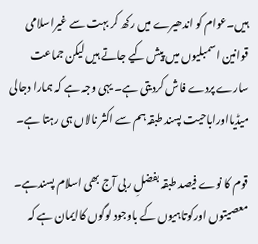ہیں۔عوام کو اندھیرے میں رکھ کر بہت سے غیراسلامی قوانین اسمبلیوں میں پیش کیے جاتے ہیں لیکن جماعت سارے پردے فاش کردیتی ہے۔ یہی وجہ ہے کہ ہمارا دجالی میڈیااوراباحیت پسند طبقہ ہم سے اکثر نالاں ہی رہتا ہے۔

قوم کا نوے فیصد طبقہ بفضلِ ربی آج بھی اسلام پسندہے۔ معصیتوں اورکوتاہیوں کے باوجود لوگوں کاایمان ہے کہ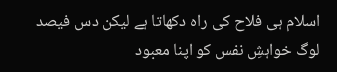اسلام ہی فلاح کی راہ دکھاتا ہے لیکن دس فیصد لوگ خواہشِ نفس کو اپنا معبود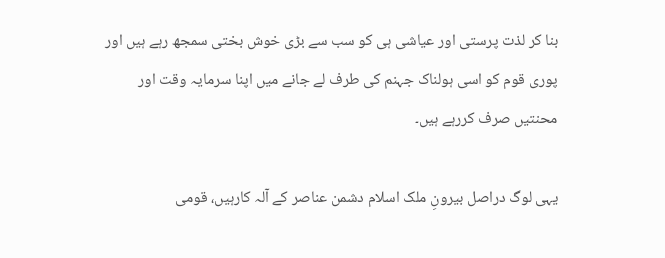بنا کر لذت پرستی اور عیاشی ہی کو سب سے بڑی خوش بختی سمجھ رہے ہیں اور پوری قوم کو اسی ہولناک جہنم کی طرف لے جانے میں اپنا سرمایہ وقت اور محنتیں صرف کررہے ہیں۔

یہی لوگ دراصل بیرونِ ملک اسلام دشمن عناصر کے آلہ کارہیں، قومی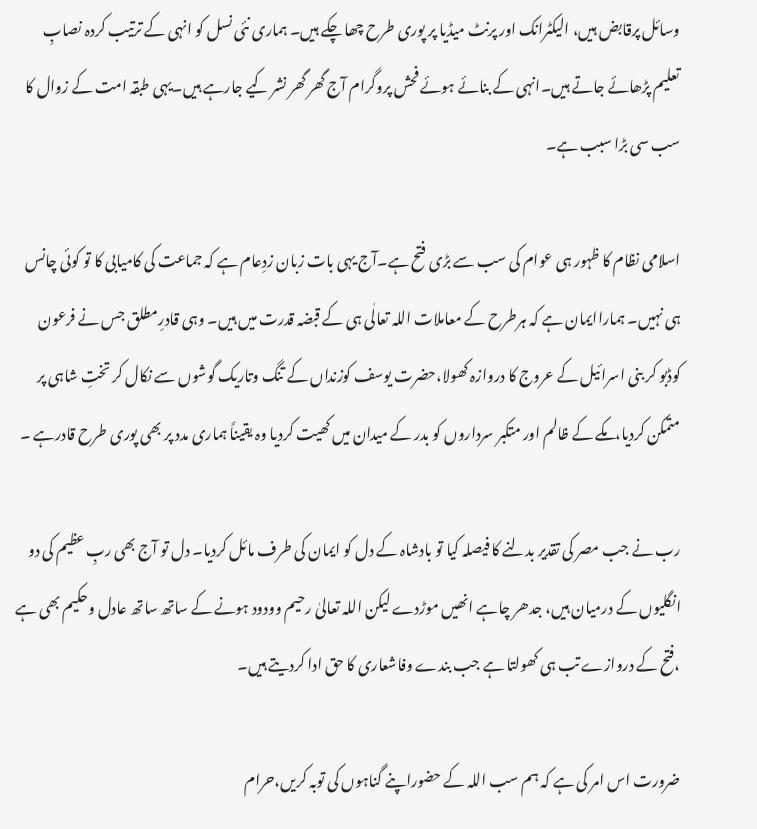وسائل پرقابض ہیں، الیکٹرانک اور پرنٹ میڈیا پر پوری طرح چھا چکے ہیں۔ ہماری نئی نسل کو انہی کے ترتیب کردہ نصابِ تعلیم پڑھائے جاتے ہیں۔انہی کے بنائے ہوئے فحش پروگرام آج گھر گھر نشر کیے جارہے ہیں۔یہی طبقہ امت کے زوال کا سب سی بڑا سبب ہے۔

اسلامی نظام کا ظہور ہی عوام کی سب سے بڑی فتح ہے۔آج یہی بات زبان زدِعام ہے کہ جماعت کی کامیابی کا تو کوئی چانس ہی نہیں۔ ہماراایمان ہے کہ ہرطرح کے معاملات اللہ تعالٰی ہی کے قبضہ قدرت میں ہیں۔ وہی قادرِمطلق جس نے فرعون کوڈبو کر بنی اسرائیل کے عروج کا دروازہ کھولا،حضرت یوسف کوزنداں کے تنگ وتاریک گوشوں سے نکال کر تختِ شاہی پر متمکن کردیا،مکے کے ظالم اور متکبر سرداروں کو بدر کے میدان میں کھیت کردیا وہ یقیناً ہماری مدد پر بھی پوری طرح قادرہے ۔

رب نے جب مصر کی تقدیر بدلنے کا فیصلہ کیا تو بادشاہ کے دل کو ایمان کی طرف مائل کردیا۔ دل تو آج بھی ربِ عظیم کی دو انگلیوں کے درمیان ہیں، جدھر چاہے انھیں موڑدے لیکن اللہ تعالیٰ رحیم وودود ہونے کے ساتھ ساتھ عادل وحکیم بھی ہے ،فتح کے دروازے تب ہی کھولتا ہے جب بندے وفاشعاری کا حق ادا کردیتے ہیں۔

ضرورت اس امر کی ہے کہ ہم سب اللہ کے حضوراپنے گناہوں کی توبہ کریں،حرام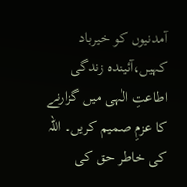آمدنیوں کو خیرباد کہیں،آئیندہ زندگی اطاعتِ الٰہی میں گزارنے کا عزمِ صمیم کریں۔ اللہ کی خاطر حق کی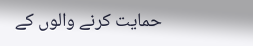حمایت کرنے والوں کے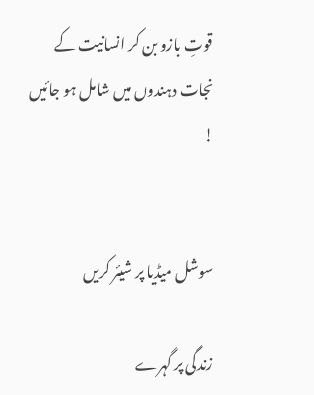قوتِ بازو بن کر انسانیت کے نجات دہندوں میں شامل ہو جائیں !


سوشل میڈیا پر شیئر کریں

زندگی پر گہرے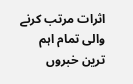اثرات مرتب کرنے والی تمام اہم ترین خبروں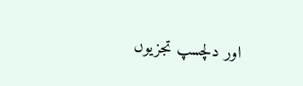اور دلچسپ تجزیوں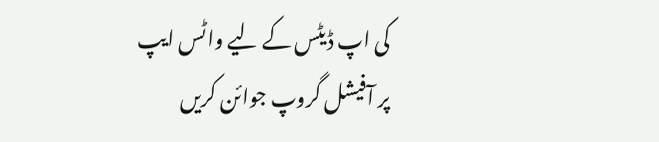کی اپ ڈیٹس کے لیے واٹس ایپ پر آفیشل گروپ جوائن کریں